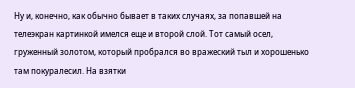Ну и, конечно, как обычно бывает в таких случаях, за попавшей на телеэкран картинкой имелся еще и второй слой. Тот самый осел, груженный золотом, который пробрался во вражеский тыл и хорошенько там покуралесил. На взятки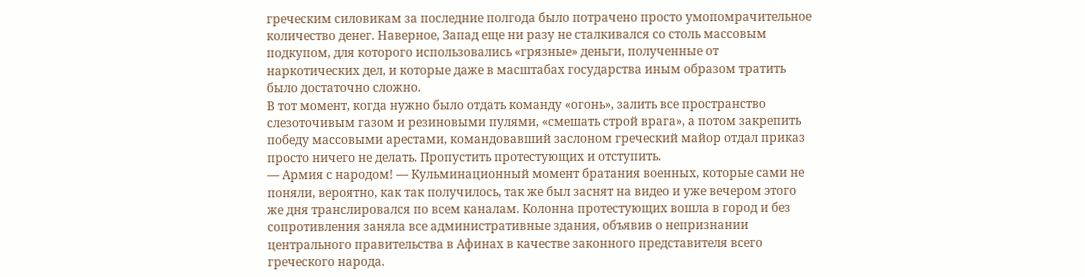греческим силовикам за последние полгода было потрачено просто умопомрачительное количество денег. Наверное, Запад еще ни разу не сталкивался со столь массовым подкупом, для которого использовались «грязные» деньги, полученные от наркотических дел, и которые даже в масштабах государства иным образом тратить было достаточно сложно.
В тот момент, когда нужно было отдать команду «огонь», залить все пространство слезоточивым газом и резиновыми пулями, «смешать строй врага», а потом закрепить победу массовыми арестами, командовавший заслоном греческий майор отдал приказ просто ничего не делать. Пропустить протестующих и отступить.
— Армия с народом! — Кульминационный момент братания военных, которые сами не поняли, вероятно, как так получилось, так же был заснят на видео и уже вечером этого же дня транслировался по всем каналам. Колонна протестующих вошла в город и без сопротивления заняла все административные здания, объявив о непризнании центрального правительства в Афинах в качестве законного представителя всего греческого народа.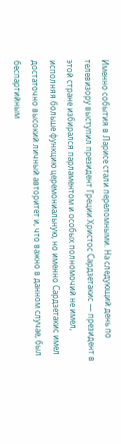Именно события в Ларисе стали переломными. На следующий день по телевизору выступил президент Греции Христос Сардзетакис — президент в этой стране избирался парламентом и особых полномочий не имел, исполняя больше функцию церемониальную, но именно Сардзетакис имел достаточно высокий личный авторитет и, что важно в данном случае, был беспартийным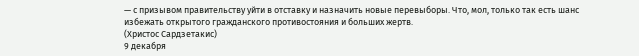— с призывом правительству уйти в отставку и назначить новые перевыборы. Что, мол, только так есть шанс избежать открытого гражданского противостояния и больших жертв.
(Христос Сардзетакис)
9 декабря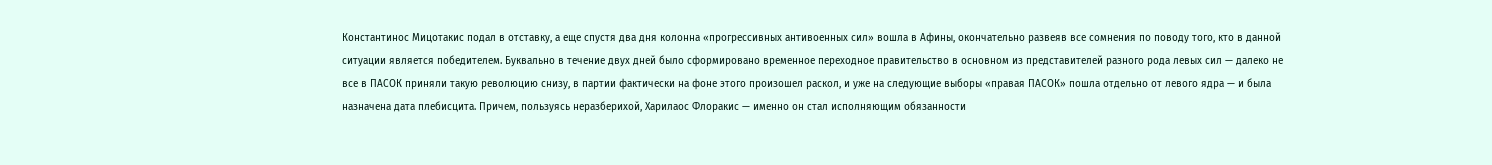Константинос Мицотакис подал в отставку, а еще спустя два дня колонна «прогрессивных антивоенных сил» вошла в Афины, окончательно развеяв все сомнения по поводу того, кто в данной ситуации является победителем. Буквально в течение двух дней было сформировано временное переходное правительство в основном из представителей разного рода левых сил — далеко не все в ПАСОК приняли такую революцию снизу, в партии фактически на фоне этого произошел раскол, и уже на следующие выборы «правая ПАСОК» пошла отдельно от левого ядра — и была назначена дата плебисцита. Причем, пользуясь неразберихой, Харилаос Флоракис — именно он стал исполняющим обязанности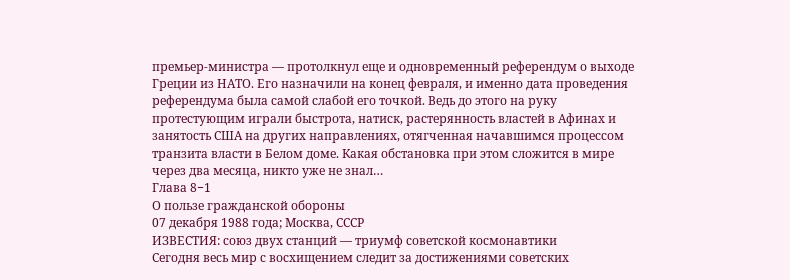премьер-министра — протолкнул еще и одновременный референдум о выходе Греции из НАТО. Его назначили на конец февраля, и именно дата проведения референдума была самой слабой его точкой. Ведь до этого на руку протестующим играли быстрота, натиск, растерянность властей в Афинах и занятость США на других направлениях, отягченная начавшимся процессом транзита власти в Белом доме. Какая обстановка при этом сложится в мире через два месяца, никто уже не знал…
Глава 8−1
О пользе гражданской обороны
07 декабря 1988 года; Москва, СССР
ИЗВЕСТИЯ: союз двух станций — триумф советской космонавтики
Сегодня весь мир с восхищением следит за достижениями советских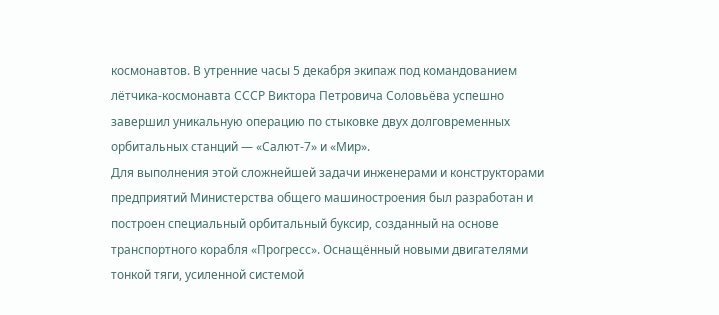космонавтов. В утренние часы 5 декабря экипаж под командованием лётчика-космонавта СССР Виктора Петровича Соловьёва успешно завершил уникальную операцию по стыковке двух долговременных орбитальных станций — «Салют-7» и «Мир».
Для выполнения этой сложнейшей задачи инженерами и конструкторами предприятий Министерства общего машиностроения был разработан и построен специальный орбитальный буксир, созданный на основе транспортного корабля «Прогресс». Оснащённый новыми двигателями тонкой тяги, усиленной системой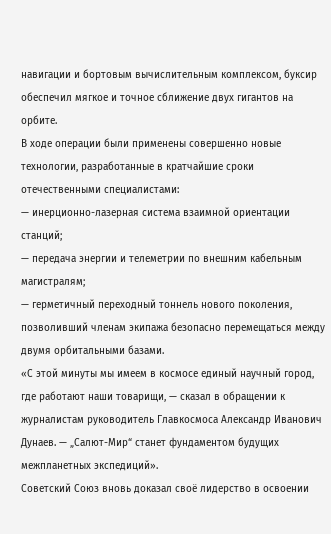навигации и бортовым вычислительным комплексом, буксир обеспечил мягкое и точное сближение двух гигантов на орбите.
В ходе операции были применены совершенно новые технологии, разработанные в кратчайшие сроки отечественными специалистами:
— инерционно-лазерная система взаимной ориентации станций;
— передача энергии и телеметрии по внешним кабельным магистралям;
— герметичный переходный тоннель нового поколения, позволивший членам экипажа безопасно перемещаться между двумя орбитальными базами.
«С этой минуты мы имеем в космосе единый научный город, где работают наши товарищи, — сказал в обращении к журналистам руководитель Главкосмоса Александр Иванович Дунаев. — „Салют-Мир“ станет фундаментом будущих межпланетных экспедиций».
Советский Союз вновь доказал своё лидерство в освоении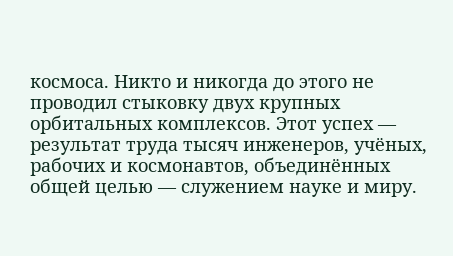космоса. Никто и никогда до этого не проводил стыковку двух крупных орбитальных комплексов. Этот успех — результат труда тысяч инженеров, учёных, рабочих и космонавтов, объединённых общей целью — служением науке и миру.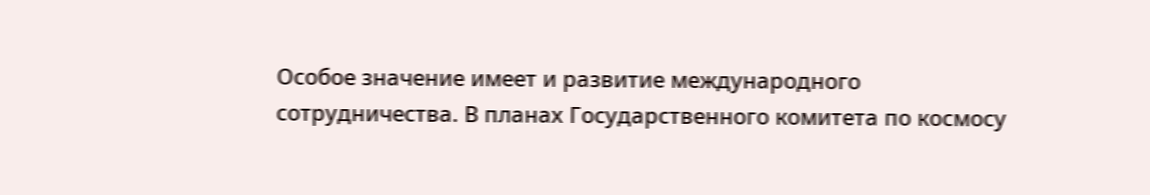Особое значение имеет и развитие международного сотрудничества. В планах Государственного комитета по космосу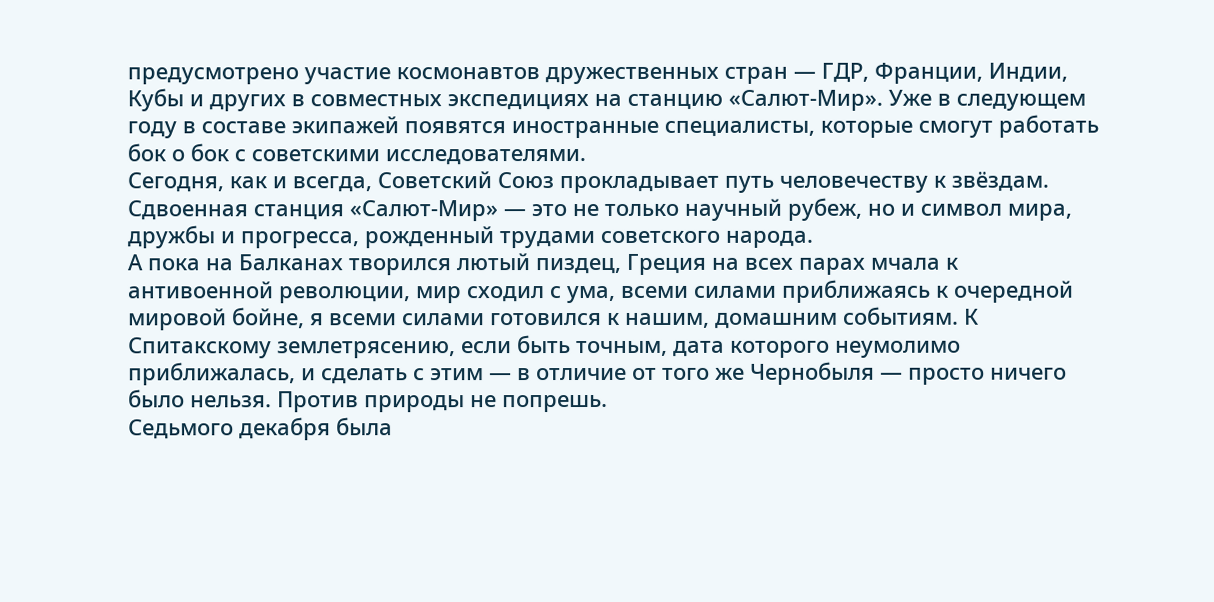предусмотрено участие космонавтов дружественных стран — ГДР, Франции, Индии, Кубы и других в совместных экспедициях на станцию «Салют-Мир». Уже в следующем году в составе экипажей появятся иностранные специалисты, которые смогут работать бок о бок с советскими исследователями.
Сегодня, как и всегда, Советский Союз прокладывает путь человечеству к звёздам. Сдвоенная станция «Салют-Мир» — это не только научный рубеж, но и символ мира, дружбы и прогресса, рожденный трудами советского народа.
А пока на Балканах творился лютый пиздец, Греция на всех парах мчала к антивоенной революции, мир сходил с ума, всеми силами приближаясь к очередной мировой бойне, я всеми силами готовился к нашим, домашним событиям. К Спитакскому землетрясению, если быть точным, дата которого неумолимо приближалась, и сделать с этим — в отличие от того же Чернобыля — просто ничего было нельзя. Против природы не попрешь.
Седьмого декабря была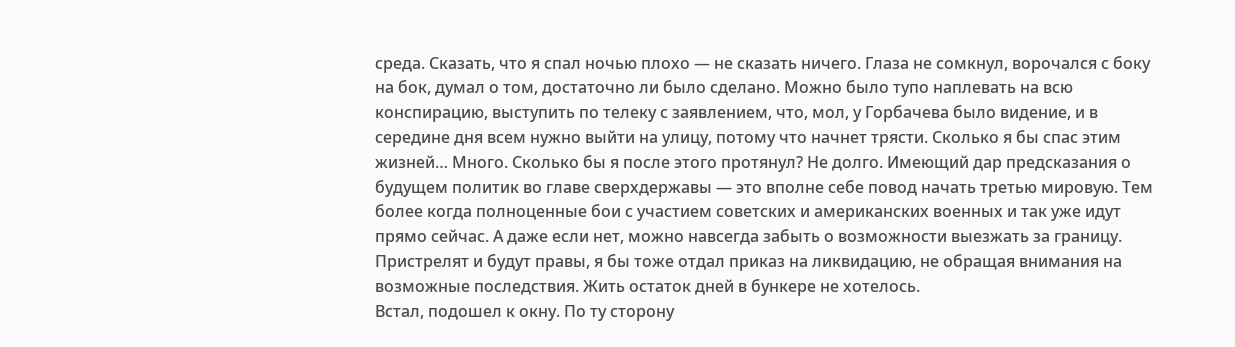среда. Сказать, что я спал ночью плохо — не сказать ничего. Глаза не сомкнул, ворочался с боку на бок, думал о том, достаточно ли было сделано. Можно было тупо наплевать на всю конспирацию, выступить по телеку с заявлением, что, мол, у Горбачева было видение, и в середине дня всем нужно выйти на улицу, потому что начнет трясти. Сколько я бы спас этим жизней… Много. Сколько бы я после этого протянул? Не долго. Имеющий дар предсказания о будущем политик во главе сверхдержавы — это вполне себе повод начать третью мировую. Тем более когда полноценные бои с участием советских и американских военных и так уже идут прямо сейчас. А даже если нет, можно навсегда забыть о возможности выезжать за границу. Пристрелят и будут правы, я бы тоже отдал приказ на ликвидацию, не обращая внимания на возможные последствия. Жить остаток дней в бункере не хотелось.
Встал, подошел к окну. По ту сторону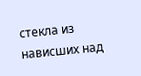стекла из нависших над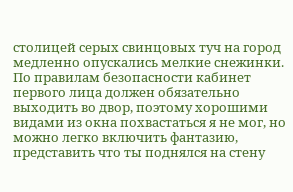столицей серых свинцовых туч на город медленно опускались мелкие снежинки. По правилам безопасности кабинет первого лица должен обязательно выходить во двор, поэтому хорошими видами из окна похвастаться я не мог, но можно легко включить фантазию, представить что ты поднялся на стену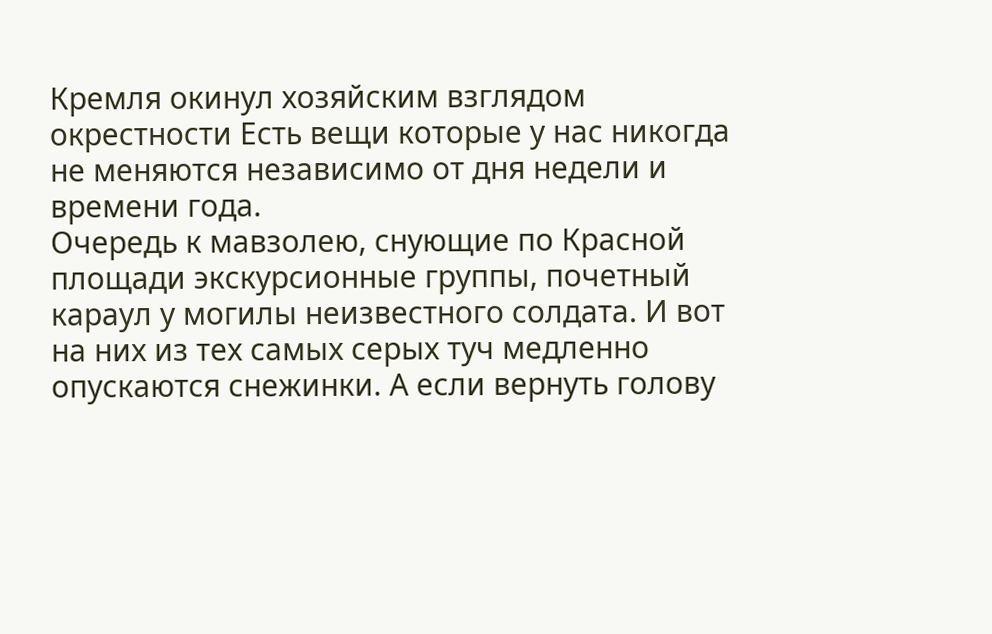Кремля окинул хозяйским взглядом окрестности Есть вещи которые у нас никогда не меняются независимо от дня недели и времени года.
Очередь к мавзолею, снующие по Красной площади экскурсионные группы, почетный караул у могилы неизвестного солдата. И вот на них из тех самых серых туч медленно опускаются снежинки. А если вернуть голову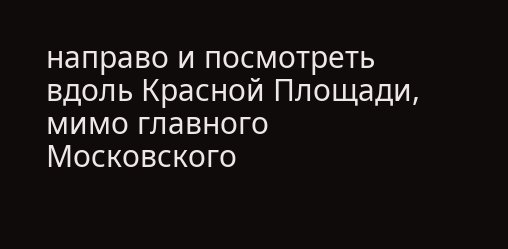направо и посмотреть вдоль Красной Площади, мимо главного Московского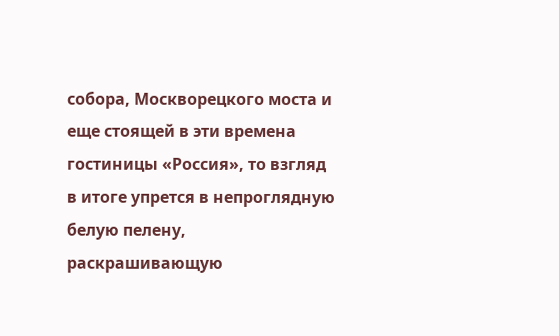собора, Москворецкого моста и еще стоящей в эти времена гостиницы «Россия», то взгляд в итоге упрется в непроглядную белую пелену, раскрашивающую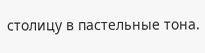столицу в пастельные тона.